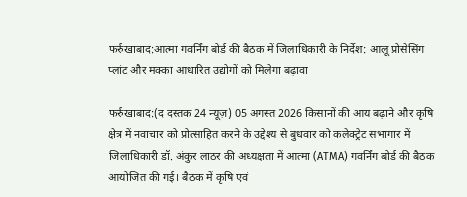फर्रुखाबाद:आत्मा गवर्निंग बोर्ड की बैठक में जिलाधिकारी के निर्देश: आलू प्रोसेसिंग प्लांट और मक्का आधारित उद्योगों को मिलेगा बढ़ावा

फर्रुखाबाद:(द दस्तक 24 न्यूज़) 05 अगस्त 2026 किसानों की आय बढ़ाने और कृषि क्षेत्र में नवाचार को प्रोत्साहित करने के उद्देश्य से बुधवार को कलेक्ट्रेट सभागार में जिलाधिकारी डॉ. अंकुर लाठर की अध्यक्षता में आत्मा (ATMA) गवर्निंग बोर्ड की बैठक आयोजित की गई। बैठक में कृषि एवं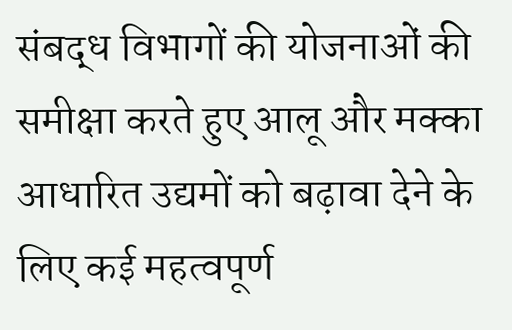संबद्ध विभागों की योजनाओं की समीक्षा करते हुए आलू और मक्का आधारित उद्यमों को बढ़ावा देने के लिए कई महत्वपूर्ण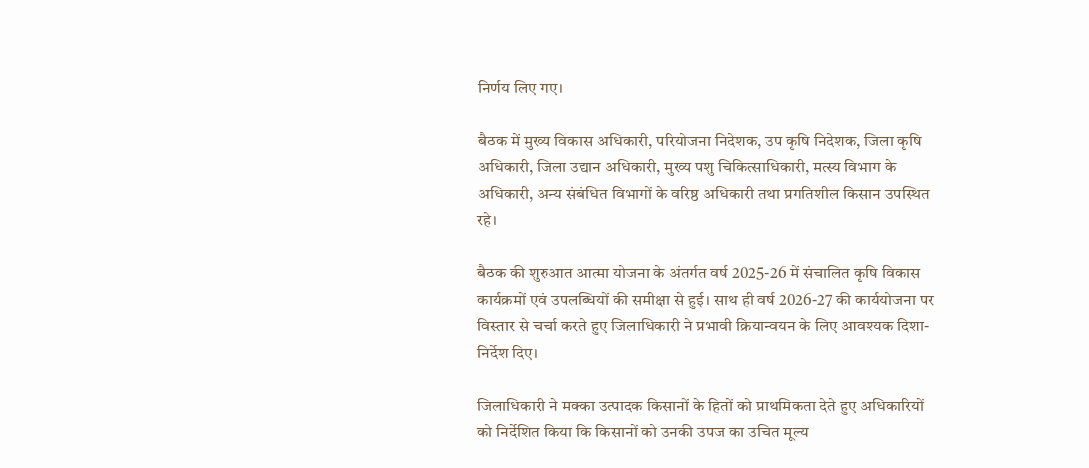निर्णय लिए गए।

बैठक में मुख्य विकास अधिकारी, परियोजना निदेशक, उप कृषि निदेशक, जिला कृषि अधिकारी, जिला उद्यान अधिकारी, मुख्य पशु चिकित्साधिकारी, मत्स्य विभाग के अधिकारी, अन्य संबंधित विभागों के वरिष्ठ अधिकारी तथा प्रगतिशील किसान उपस्थित रहे।

बैठक की शुरुआत आत्मा योजना के अंतर्गत वर्ष 2025-26 में संचालित कृषि विकास कार्यक्रमों एवं उपलब्धियों की समीक्षा से हुई। साथ ही वर्ष 2026-27 की कार्ययोजना पर विस्तार से चर्चा करते हुए जिलाधिकारी ने प्रभावी क्रियान्वयन के लिए आवश्यक दिशा-निर्देश दिए।

जिलाधिकारी ने मक्का उत्पादक किसानों के हितों को प्राथमिकता देते हुए अधिकारियों को निर्देशित किया कि किसानों को उनकी उपज का उचित मूल्य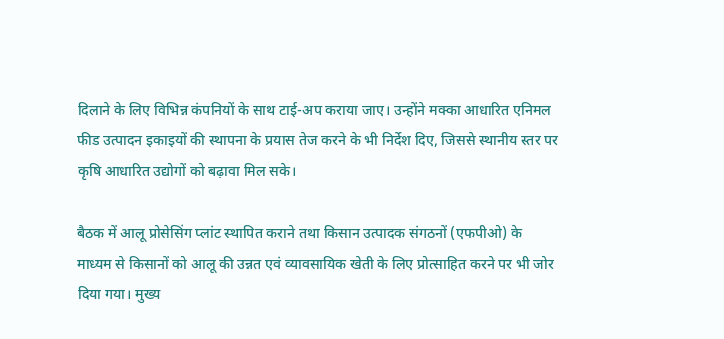दिलाने के लिए विभिन्न कंपनियों के साथ टाई-अप कराया जाए। उन्होंने मक्का आधारित एनिमल फीड उत्पादन इकाइयों की स्थापना के प्रयास तेज करने के भी निर्देश दिए, जिससे स्थानीय स्तर पर कृषि आधारित उद्योगों को बढ़ावा मिल सके।

बैठक में आलू प्रोसेसिंग प्लांट स्थापित कराने तथा किसान उत्पादक संगठनों (एफपीओ) के माध्यम से किसानों को आलू की उन्नत एवं व्यावसायिक खेती के लिए प्रोत्साहित करने पर भी जोर दिया गया। मुख्य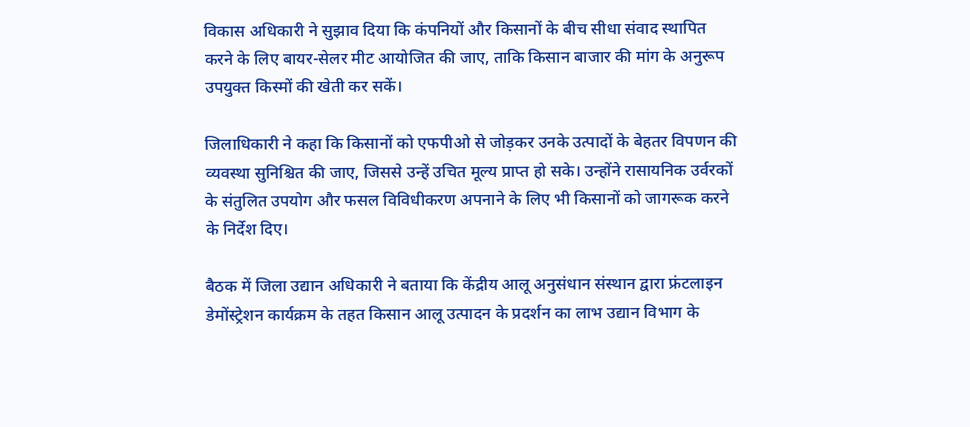विकास अधिकारी ने सुझाव दिया कि कंपनियों और किसानों के बीच सीधा संवाद स्थापित करने के लिए बायर-सेलर मीट आयोजित की जाए, ताकि किसान बाजार की मांग के अनुरूप उपयुक्त किस्मों की खेती कर सकें।

जिलाधिकारी ने कहा कि किसानों को एफपीओ से जोड़कर उनके उत्पादों के बेहतर विपणन की व्यवस्था सुनिश्चित की जाए, जिससे उन्हें उचित मूल्य प्राप्त हो सके। उन्होंने रासायनिक उर्वरकों के संतुलित उपयोग और फसल विविधीकरण अपनाने के लिए भी किसानों को जागरूक करने के निर्देश दिए।

बैठक में जिला उद्यान अधिकारी ने बताया कि केंद्रीय आलू अनुसंधान संस्थान द्वारा फ्रंटलाइन डेमोंस्ट्रेशन कार्यक्रम के तहत किसान आलू उत्पादन के प्रदर्शन का लाभ उद्यान विभाग के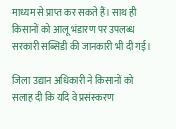माध्यम से प्राप्त कर सकते हैं। साथ ही किसानों को आलू भंडारण पर उपलब्ध सरकारी सब्सिडी की जानकारी भी दी गई।

जिला उद्यान अधिकारी ने किसानों को सलाह दी कि यदि वे प्रसंस्करण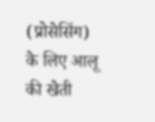(प्रोसेसिंग) के लिए आलू की खेती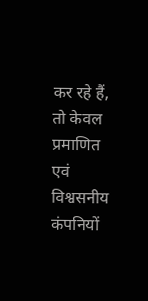कर रहे हैं, तो केवल प्रमाणित एवं विश्वसनीय कंपनियों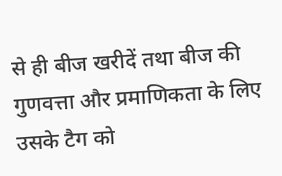से ही बीज खरीदें तथा बीज की गुणवत्ता और प्रमाणिकता के लिए उसके टैग को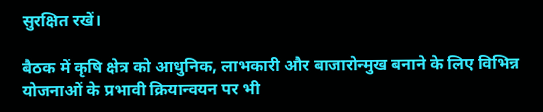सुरक्षित रखें।

बैठक में कृषि क्षेत्र को आधुनिक, लाभकारी और बाजारोन्मुख बनाने के लिए विभिन्न योजनाओं के प्रभावी क्रियान्वयन पर भी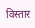विस्तार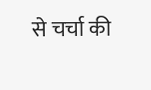से चर्चा की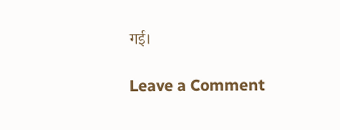गई।

Leave a Comment